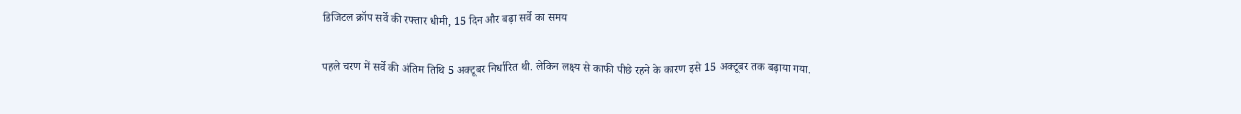डिजिटल क्रॉप सर्वे की रफ्तार धीमी, 15 दिन और बढ़ा सर्वे का समय

पहले चरण में सर्वे की अंतिम तिथि 5 अक्टूबर निर्धारित थी. लेकिन लक्ष्य से काफी पीछे रहने के कारण इसे 15 अक्टूबर तक बढ़ाया गया.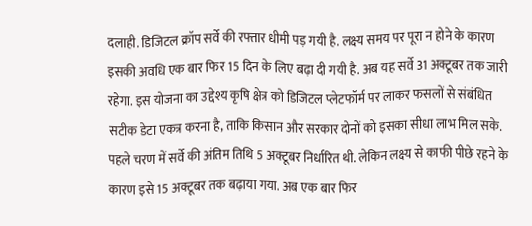दलाही. डिजिटल क्रॉप सर्वे की रफ्तार धीमी पड़ गयी है. लक्ष्य समय पर पूरा न होने के कारण इसकी अवधि एक बार फिर 15 दिन के लिए बढ़ा दी गयी है. अब यह सर्वे 31 अक्टूबर तक जारी रहेगा. इस योजना का उद्देश्य कृषि क्षेत्र को डिजिटल प्लेटफॉर्म पर लाकर फसलों से संबंधित सटीक डेटा एकत्र करना है, ताकि किसान और सरकार दोनों को इसका सीधा लाभ मिल सके. पहले चरण में सर्वे की अंतिम तिथि 5 अक्टूबर निर्धारित थी. लेकिन लक्ष्य से काफी पीछे रहने के कारण इसे 15 अक्टूबर तक बढ़ाया गया. अब एक बार फिर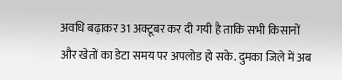अवधि बढ़ाकर 31 अक्टूबर कर दी गयी है ताकि सभी किसानों और खेतों का डेटा समय पर अपलोड हो सके. दुमका जिले में अब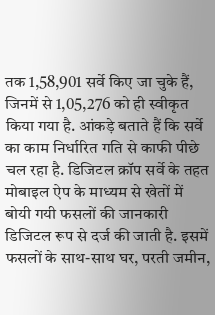तक 1,58,901 सर्वे किए जा चुके हैं, जिनमें से 1,05,276 को ही स्वीकृत किया गया है. आंकड़े बताते हैं कि सर्वे का काम निर्धारित गति से काफी पीछे चल रहा है. डिजिटल क्रॉप सर्वे के तहत मोबाइल ऐप के माध्यम से खेतों में बोयी गयी फसलों की जानकारी डिजिटल रूप से दर्ज की जाती है. इसमें फसलों के साथ-साथ घर, परती जमीन,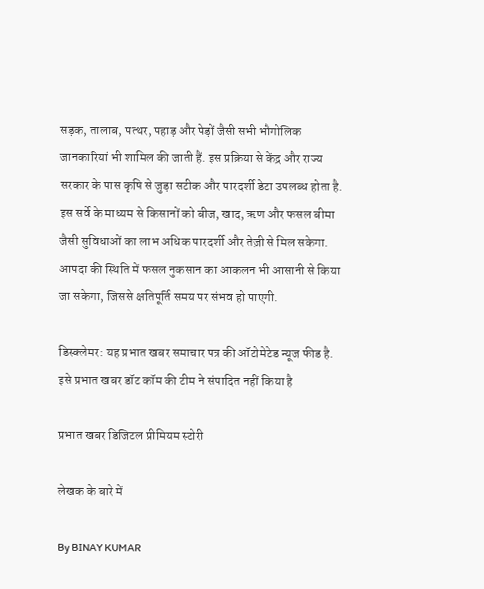सड़क, तालाब, पत्थर, पहाड़ और पेड़ों जैसी सभी भौगोलिक जानकारियां भी शामिल की जाती हैं. इस प्रक्रिया से केंद्र और राज्य सरकार के पास कृषि से जुड़ा सटीक और पारदर्शी डेटा उपलब्ध होता है. इस सर्वे के माध्यम से किसानों को बीज, खाद, ऋण और फसल बीमा जैसी सुविधाओं का लाभ अधिक पारदर्शी और तेज़ी से मिल सकेगा. आपदा की स्थिति में फसल नुकसान का आकलन भी आसानी से किया जा सकेगा, जिससे क्षतिपूर्ति समय पर संभव हो पाएगी.

डिस्क्लेमर: यह प्रभात खबर समाचार पत्र की ऑटोमेटेड न्यूज फीड है. इसे प्रभात खबर डॉट कॉम की टीम ने संपादित नहीं किया है

प्रभात खबर डिजिटल प्रीमियम स्टोरी

लेखक के बारे में

By BINAY KUMAR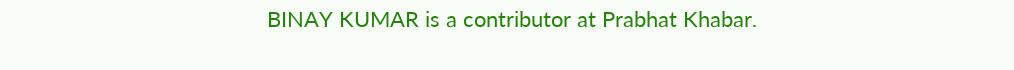BINAY KUMAR is a contributor at Prabhat Khabar.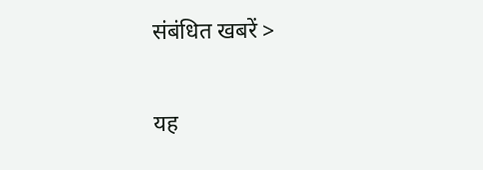संबंधित खबरें >

यह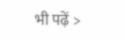भी पढ़ें >